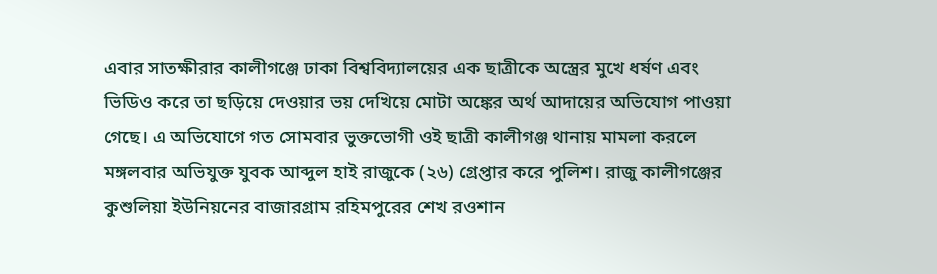এবার সাতক্ষীরার কালীগঞ্জে ঢাকা বিশ্ববিদ্যালয়ের এক ছাত্রীকে অস্ত্রের মুখে ধর্ষণ এবং ভিডিও করে তা ছড়িয়ে দেওয়ার ভয় দেখিয়ে মোটা অঙ্কের অর্থ আদায়ের অভিযোগ পাওয়া গেছে। এ অভিযোগে গত সোমবার ভুক্তভোগী ওই ছাত্রী কালীগঞ্জ থানায় মামলা করলে মঙ্গলবার অভিযুক্ত যুবক আব্দুল হাই রাজুকে (২৬) গ্রেপ্তার করে পুলিশ। রাজু কালীগঞ্জের কুশুলিয়া ইউনিয়নের বাজারগ্রাম রহিমপুরের শেখ রওশান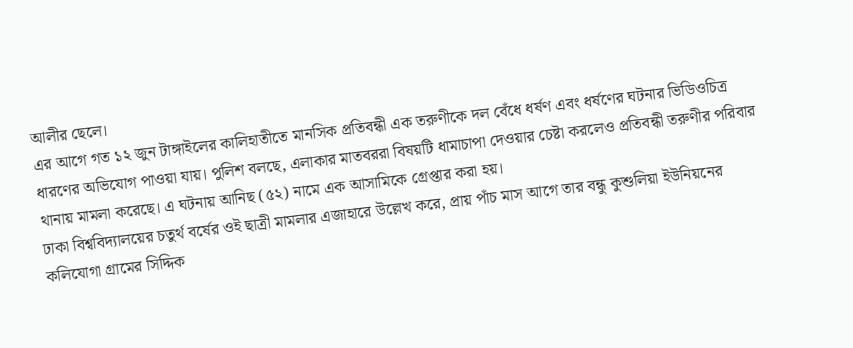আলীর ছেলে।
এর আগে গত ১২ জুন টাঙ্গাইলের কালিহাতীতে মানসিক প্রতিবন্ধী এক তরুণীকে দল বেঁধে ধর্ষণ এবং ধর্ষণের ঘটনার ভিডিওচিত্র ধারণের অভিযোগ পাওয়া যায়। পুলিশ বলছে, এলাকার মাতবররা বিষয়টি ধামাচাপা দেওয়ার চেষ্টা করলেও প্রতিবন্ধী তরুণীর পরিবার থানায় মামলা করেছে। এ ঘটনায় আনিছ (৫২) নামে এক আসামিকে গ্রেপ্তার করা হয়।
ঢাকা বিশ্ববিদ্যালয়ের চতুর্থ বর্ষের ওই ছাত্রী মামলার এজাহারে উল্লেখ করে, প্রায় পাঁচ মাস আগে তার বন্ধু কুশুলিয়া ইউনিয়নের কলিযোগা গ্রামের সিদ্দিক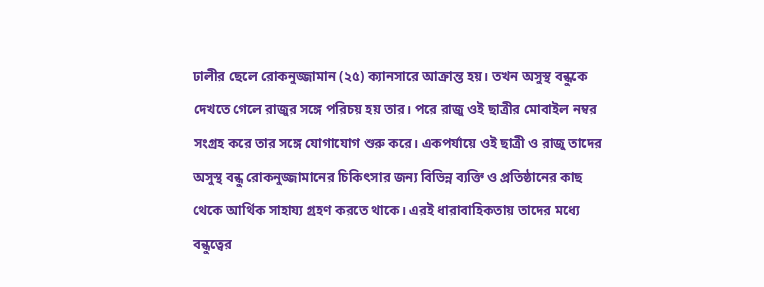ঢালীর ছেলে রোকনুজ্জামান (২৫) ক্যানসারে আক্রান্ত হয়। তখন অসুস্থ বন্ধুকে দেখতে গেলে রাজুর সঙ্গে পরিচয় হয় তার। পরে রাজু ওই ছাত্রীর মোবাইল নম্বর সংগ্রহ করে তার সঙ্গে যোগাযোগ শুরু করে। একপর্যায়ে ওই ছাত্রী ও রাজু তাদের অসুস্থ বন্ধু রোকনুজ্জামানের চিকিৎসার জন্য বিভিন্ন ব্যক্তি ও প্রতিষ্ঠানের কাছ থেকে আর্থিক সাহায্য গ্রহণ করতে থাকে। এরই ধারাবাহিকতায় তাদের মধ্যে বন্ধুত্বের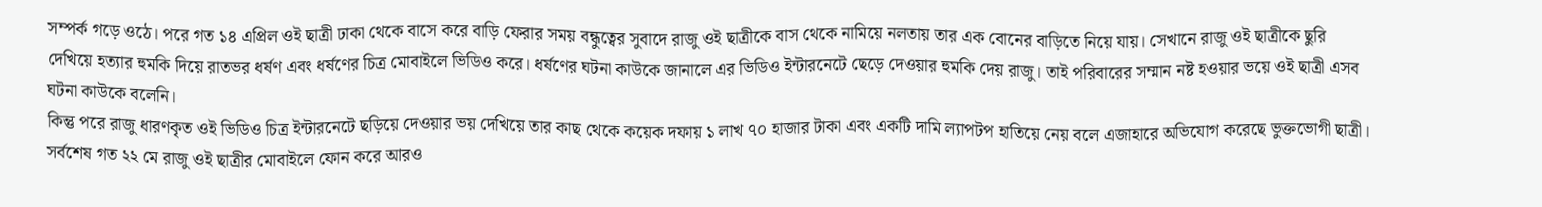সম্পর্ক গড়ে ওঠে। পরে গত ১৪ এপ্রিল ওই ছাত্রী ঢাকা থেকে বাসে করে বাড়ি ফেরার সময় বন্ধুত্বের সুবাদে রাজু ওই ছাত্রীকে বাস থেকে নামিয়ে নলতায় তার এক বোনের বাড়িতে নিয়ে যায়। সেখানে রাজু ওই ছাত্রীকে ছুরি দেখিয়ে হত্যার হুমকি দিয়ে রাতভর ধর্ষণ এবং ধর্ষণের চিত্র মোবাইলে ভিডিও করে। ধর্ষণের ঘটনা কাউকে জানালে এর ভিডিও ইন্টারনেটে ছেড়ে দেওয়ার হুমকি দেয় রাজু। তাই পরিবারের সম্মান নষ্ট হওয়ার ভয়ে ওই ছাত্রী এসব ঘটনা কাউকে বলেনি।
কিন্তু পরে রাজু ধারণকৃত ওই ভিডিও চিত্র ইন্টারনেটে ছড়িয়ে দেওয়ার ভয় দেখিয়ে তার কাছ থেকে কয়েক দফায় ১ লাখ ৭০ হাজার টাকা এবং একটি দামি ল্যাপটপ হাতিয়ে নেয় বলে এজাহারে অভিযোগ করেছে ভুক্তভোগী ছাত্রী। সর্বশেষ গত ২২ মে রাজু ওই ছাত্রীর মোবাইলে ফোন করে আরও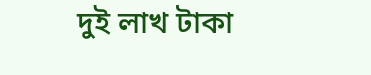দুই লাখ টাকা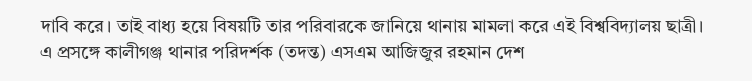দাবি করে। তাই বাধ্য হয়ে বিষয়টি তার পরিবারকে জানিয়ে থানায় মামলা করে এই বিশ্ববিদ্যালয় ছাত্রী।
এ প্রসঙ্গে কালীগঞ্জ থানার পরিদর্শক (তদন্ত) এসএম আজিজুর রহমান দেশ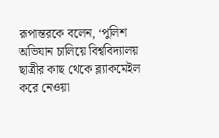রূপান্তরকে বলেন, ‘পুলিশ অভিযান চালিয়ে বিশ্ববিদ্যালয় ছাত্রীর কাছ থেকে ব্ল্যাকমেইল করে নেওয়া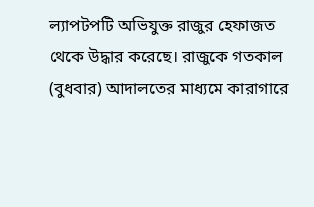ল্যাপটপটি অভিযুক্ত রাজুর হেফাজত থেকে উদ্ধার করেছে। রাজুকে গতকাল (বুধবার) আদালতের মাধ্যমে কারাগারে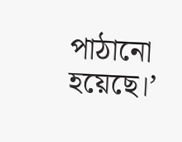পাঠানো হয়েছে।’